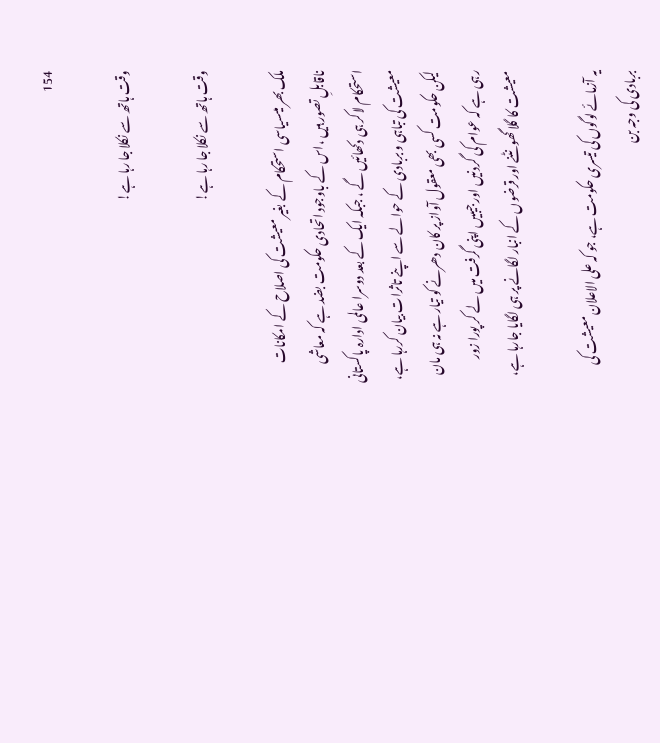154

وقت ہاتھ سے نکلا جا رہا ہے!

وقت ہاتھ سے نکلا جا رہا ہے!

ملک بھر میںسیاسی استحکام کے بغیر معیشت کی اصلاح کے امکانات ناقابلِ تصور ہیں ،اس کے باوجود اتحادی حکومت بضد ہے کہ معاشی استحکام لاکر ہی دکھائیں گے ، جبکہ ایک کے بعد دوسرا عالمی ادارہ پاکستانی معیشت کی تباہی و بربادی کے حوالے سے اپنے تاثرات بیان کررہا ہے، لیکن حکومت کسی بھی معقول آواز پر کان دھرنے کو تیار ہے نہ ہی مان رہی ہے کہ عوام کی گردنیں اور جیبیں اپنی گرفت میں لے کر پورا زور معیشت کا گلا گھونٹنے اور قرضوں کے انبار لگانے پر ہی لگایا جارہا ہے،

یہ آزمائے لوگوں کی تیسری حکومت ہے، جو کہ علی الاعلان معیشت کی بربادی کی وجہ بن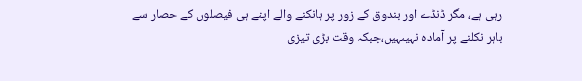رہی ہے، مگر ڈنڈے اور بندوق کے زور پر ہانکنے والے اپنے ہی فیصلوں کے حصار سے باہر نکلنے پر آمادہ نہیںہیں،جبکہ وقت بڑی تیزی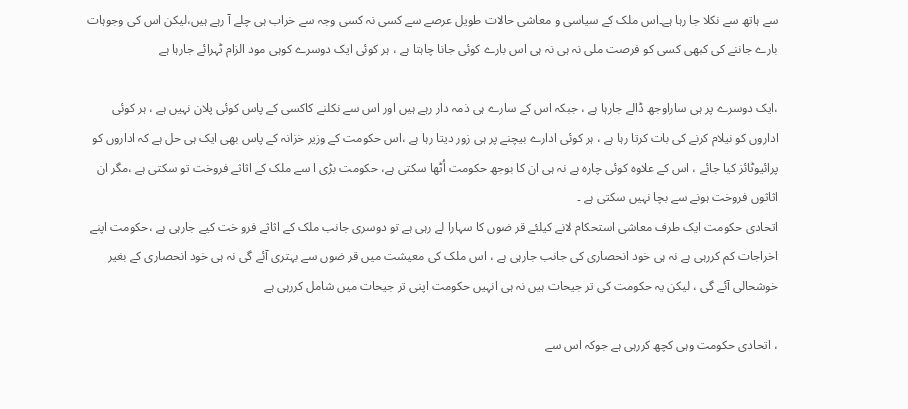سے ہاتھ سے نکلا جا رہا ہے۔اس ملک کے سیاسی و معاشی حالات طویل عرصے سے کسی نہ کسی وجہ سے خراب ہی چلے آ رہے ہیں،لیکن اس کی وجوہات بارے جاننے کی کبھی کسی کو فرصت ملی نہ ہی نہ ہی اس بارے کوئی جانا چاہتا ہے ، ہر کوئی ایک دوسرے کوہی مود الزام ٹہرائے جارہا ہے

،ایک دوسرے پر ہی ساراوجھ ڈالے جارہا ہے ، جبکہ اس کے سارے ہی ذمہ دار رہے ہیں اور اس سے نکلنے کاکسی کے پاس کوئی پلان نہیں ہے ، ہر کوئی اداروں کو نیلام کرنے کی بات کرتا رہا ہے ، ہر کوئی ادارے بیچنے پر ہی زور دیتا رہا ہے ،اس حکومت کے وزیر خزانہ کے پاس بھی ایک ہی حل ہے کہ اداروں کو پرائیوٹائز کیا جائے ، اس کے علاوہ کوئی چارہ ہے نہ ہی ان کا بوجھ حکومت اُٹھا سکتی ہے، حکومت بڑی ا سے ملک کے اثاثے فروخت تو سکتی ہے ،مگر ان اثاثوں فروخت ہونے سے بچا نہیں سکتی ہے ۔
اتحادی حکومت ایک طرف معاشی استحکام لانے کیلئے قر ضوں کا سہارا لے رہی ہے تو دوسری جانب ملک کے اثاثے فرو خت کیے جارہی ہے ،حکومت اپنے اخراجات کم کررہی ہے نہ ہی خود انحصاری کی جانب جارہی ہے ، اس ملک کی معیشت میں قر ضوں سے بہتری آئے گی نہ ہی خود انحصاری کے بغیر خوشحالی آئے گی ، لیکن یہ حکومت کی تر جیحات ہیں نہ ہی انہیں حکومت اپنی تر جیحات میں شامل کررہی ہے

، اتحادی حکومت وہی کچھ کررہی ہے جوکہ اس سے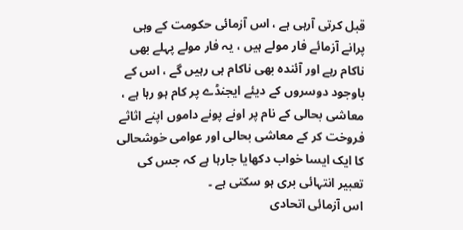قبل کرتی آرہی ہے ، اس آزمائی حکومت کے وہی پرانے آزمائے فار مولے ہیں ، یہ فار مولے پہلے بھی ناکام رہے اور آئندہ بھی ناکام ہی رہیں گے ، اس کے باوجود دوسروں کے دیئے ایجنڈے پر کام ہو رہا ہے ، معاشی بحالی کے نام پر اونے پونے داموں اپنے اثاثے فروخت کر کے معاشی بحالی اور عوامی خوشحالی کا ایک ایسا خواب دکھایا جارہا ہے کہ جس کی تعبیر انتہائی بری ہو سکتی ہے ۔
اس آزمائی اتحادی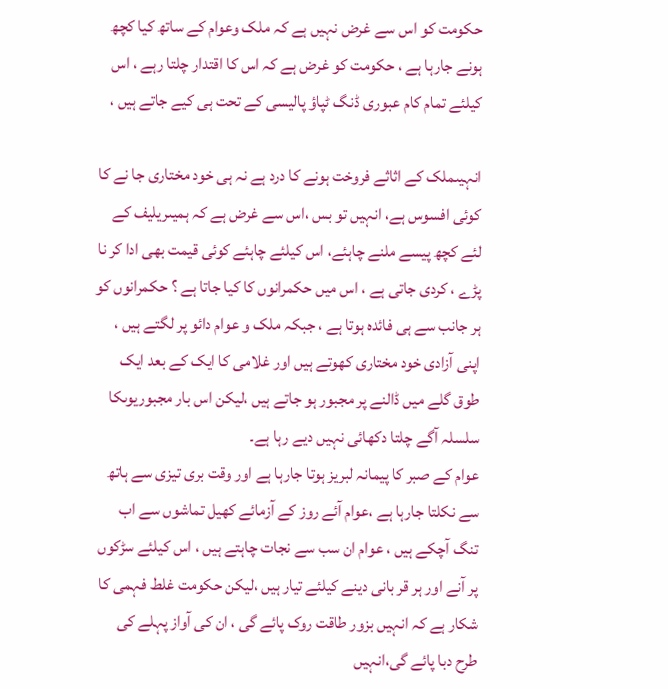حکومت کو اس سے غرض نہیں ہے کہ ملک وعوام کے ساتھ کیا کچھ ہونے جارہا ہے ، حکومت کو غرض ہے کہ اس کا اقتدار چلتا رہے ، اس کیلئے تمام کام عبوری ڈنگ ٹپاؤ پالیسی کے تحت ہی کیے جاتے ہیں ،

انہیںملک کے اثاثے فروخت ہونے کا درد ہے نہ ہی خود مختاری جا نے کا کوئی افسوس ہے، انہیں تو بس ،اس سے غرض ہے کہ ہمیںریلیف کے لئے کچھ پیسے ملنے چاہئے، اس کیلئے چاہئے کوئی قیمت بھی ادا کر نا پڑے ، کردی جاتی ہے ، اس میں حکمرانوں کا کیا جاتا ہے ؟ حکمرانوں کو ہر جانب سے ہی فائدہ ہوتا ہے ، جبکہ ملک و عوام دائو پر لگتے ہیں ، اپنی آزادی خود مختاری کھوتے ہیں اور غلامی کا ایک کے بعد ایک طوق گلے میں ڈالنے پر مجبور ہو جاتے ہیں ،لیکن اس بار مجبوریوںکا سلسلہ آگے چلتا دکھائی نہیں دیے رہا ہے۔
عوام کے صبر کا پیمانہ لبریز ہوتا جارہا ہے اور وقت بری تیزی سے ہاتھ سے نکلتا جارہا ہے ،عوام آئے روز کے آزمائے کھیل تماشوں سے اب تنگ آچکے ہیں ، عوام ان سب سے نجات چاہتے ہیں ، اس کیلئے سڑکوں پر آنے اور ہر قر بانی دینے کیلئے تیار ہیں ،لیکن حکومت غلط فہمی کا شکار ہے کہ انہیں بزور طاقت روک پائے گی ، ان کی آواز پہلے کی طرح دبا پائے گی،انہیں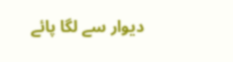دیوار سے لگا پائے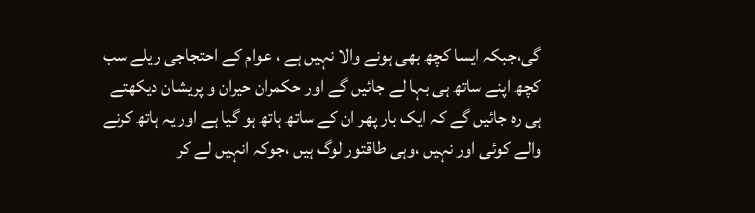گی،جبکہ ایسا کچھ بھی ہونے والا نہیں ہے ، عوام کے احتجاجی ریلے سب کچھ اپنے ساتھ ہی بہا لے جائیں گے اور حکمران حیران و پریشان دیکھتے ہی رہ جائیں گے کہ ایک بار پھر ان کے ساتھ ہاتھ ہو گیا ہے اور یہ ہاتھ کرنے والے کوئی اور نہیں ،وہی طاقتور لوگ ہیں ،جوکہ انہیں لے کر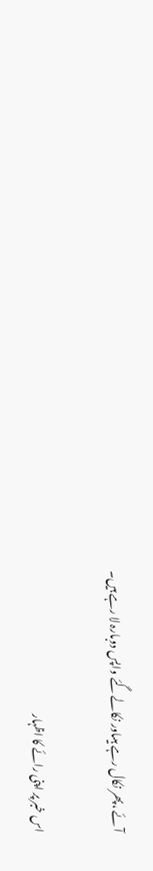آئے ،پھر نکال رہے ہیںاور نکالے گئے واپس دوبارہ لا رہے ہیں۔

اس خبر پر اپنی رائے کا اظہار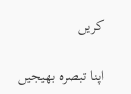کریں

اپنا تبصرہ بھیجیں